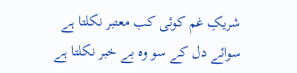شریکِ غم کوئی کب معتبر نکلتا ہے
سوائے دل کے سو وہ بے خبر نکلتا ہے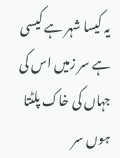یہ کیسا شہر ہے کیسی ہے سر زمیں اس کی
جہاں کی خاک پلٹتا ہوں سر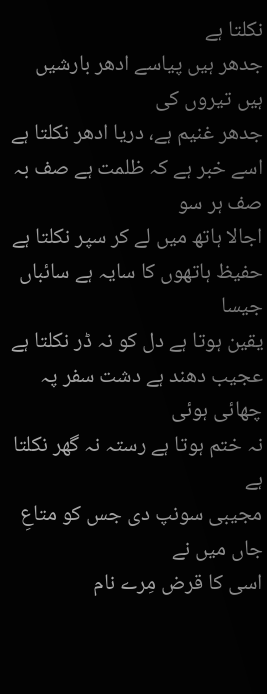نکلتا ہے
جدھر ہیں پیاسے ادھر بارشیں ہیں تیروں کی
جدھر غنیم ہے، دریا ادھر نکلتا ہے
اسے خبر ہے کہ ظلمت ہے صف بہ صف ہر سو
اجالا ہاتھ میں لے کر سپر نکلتا ہے
حفیظ ہاتھوں کا سایہ ہے سائباں جیسا
یقین ہوتا ہے دل کو نہ ڈر نکلتا ہے
عجیب دھند ہے دشت سفر پہ چھائی ہوئی
نہ ختم ہوتا ہے رستہ نہ گھر نکلتا ہے
مجیبی سونپ دی جس کو متاعِ جاں میں نے
اسی کا قرض مِرے نام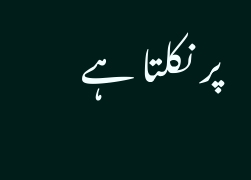پر نکلتا ہے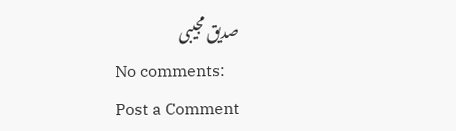صدیق مجیبی
No comments:
Post a Comment